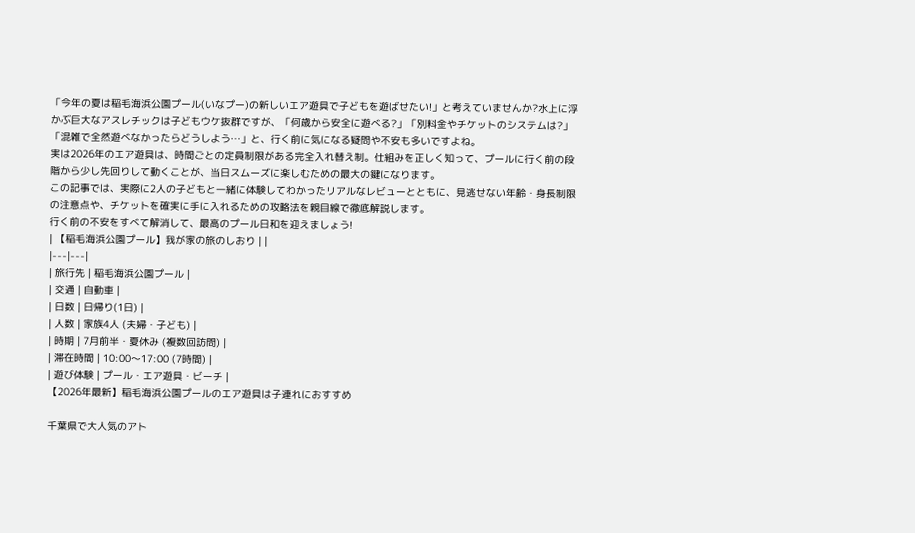「今年の夏は稲毛海浜公園プール(いなプー)の新しいエア遊具で子どもを遊ばせたい!」と考えていませんか?水上に浮かぶ巨大なアスレチックは子どもウケ抜群ですが、「何歳から安全に遊べる?」「別料金やチケットのシステムは?」「混雑で全然遊べなかったらどうしよう…」と、行く前に気になる疑問や不安も多いですよね。
実は2026年のエア遊具は、時間ごとの定員制限がある完全入れ替え制。仕組みを正しく知って、プールに行く前の段階から少し先回りして動くことが、当日スムーズに楽しむための最大の鍵になります。
この記事では、実際に2人の子どもと一緒に体験してわかったリアルなレビューとともに、見逃せない年齢・身長制限の注意点や、チケットを確実に手に入れるための攻略法を親目線で徹底解説します。
行く前の不安をすべて解消して、最高のプール日和を迎えましょう!
| 【稲毛海浜公園プール】我が家の旅のしおり | |
|---|---|
| 旅行先 | 稲毛海浜公園プール |
| 交通 | 自動車 |
| 日数 | 日帰り(1日) |
| 人数 | 家族4人 (夫婦・子ども) |
| 時期 | 7月前半・夏休み (複数回訪問) |
| 滞在時間 | 10:00〜17:00 (7時間) |
| 遊び体験 | プール・エア遊具・ビーチ |
【2026年最新】稲毛海浜公園プールのエア遊具は子連れにおすすめ

千葉県で大人気のアト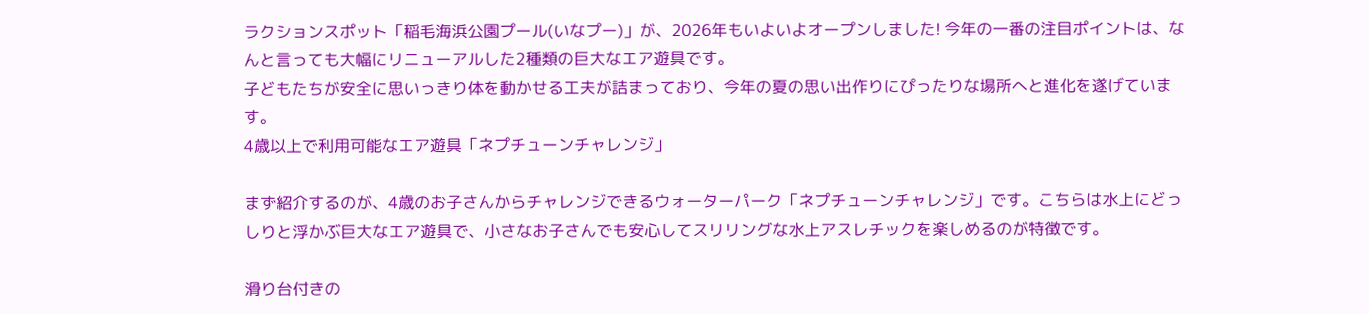ラクションスポット「稲毛海浜公園プール(いなプー)」が、2026年もいよいよオープンしました! 今年の一番の注目ポイントは、なんと言っても大幅にリニューアルした2種類の巨大なエア遊具です。
子どもたちが安全に思いっきり体を動かせる工夫が詰まっており、今年の夏の思い出作りにぴったりな場所へと進化を遂げています。
4歳以上で利用可能なエア遊具「ネプチューンチャレンジ」

まず紹介するのが、4歳のお子さんからチャレンジできるウォーターパーク「ネプチューンチャレンジ」です。こちらは水上にどっしりと浮かぶ巨大なエア遊具で、小さなお子さんでも安心してスリリングな水上アスレチックを楽しめるのが特徴です。

滑り台付きの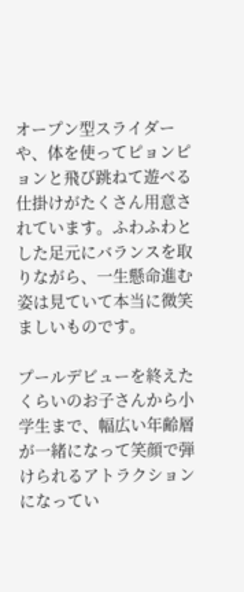オープン型スライダーや、体を使ってピョンピョンと飛び跳ねて遊べる仕掛けがたくさん用意されています。ふわふわとした足元にバランスを取りながら、一生懸命進む姿は見ていて本当に微笑ましいものです。

プールデビューを終えたくらいのお子さんから小学生まで、幅広い年齢層が一緒になって笑顔で弾けられるアトラクションになってい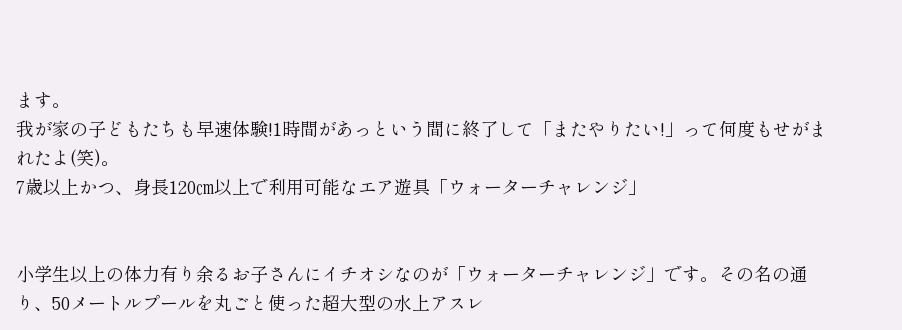ます。
我が家の子どもたちも早速体験!1時間があっという間に終了して「またやりたい!」って何度もせがまれたよ(笑)。
7歳以上かつ、身長120㎝以上で利用可能なエア遊具「ウォーターチャレンジ」


小学生以上の体力有り余るお子さんにイチオシなのが「ウォーターチャレンジ」です。その名の通り、50メートルプールを丸ごと使った超大型の水上アスレ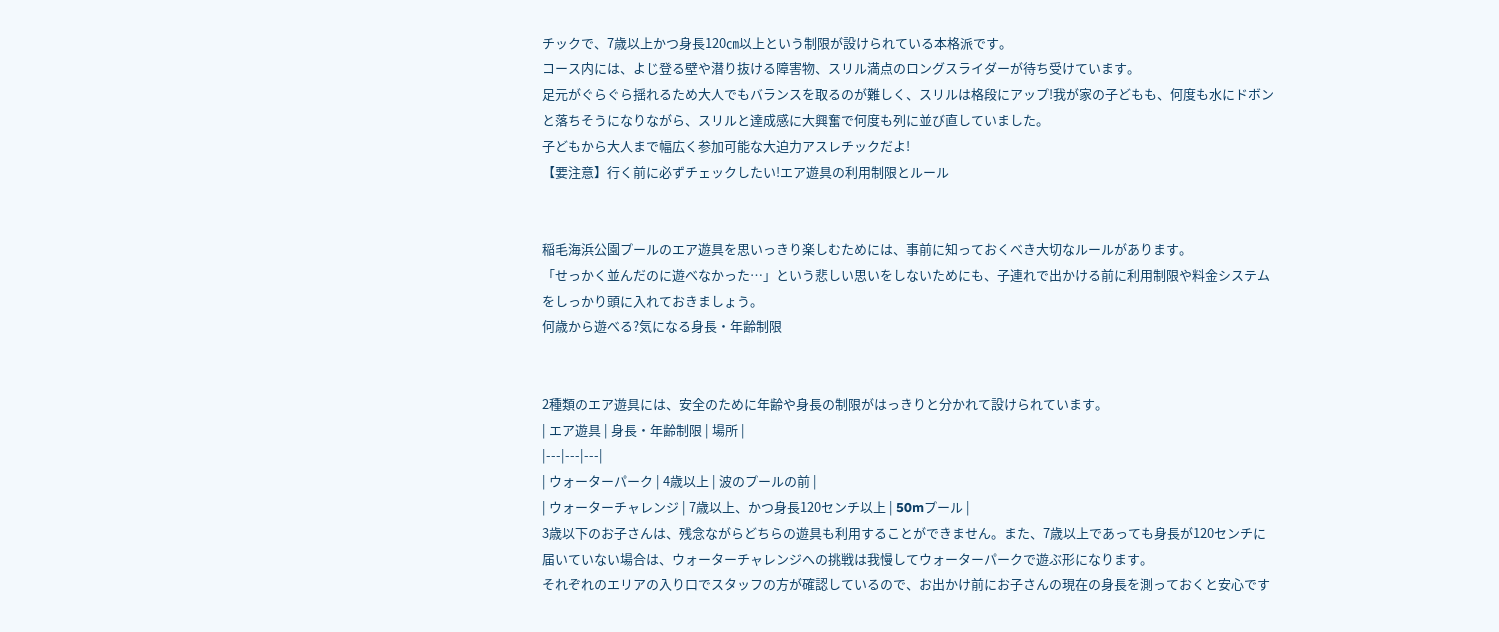チックで、7歳以上かつ身長120㎝以上という制限が設けられている本格派です。
コース内には、よじ登る壁や潜り抜ける障害物、スリル満点のロングスライダーが待ち受けています。
足元がぐらぐら揺れるため大人でもバランスを取るのが難しく、スリルは格段にアップ!我が家の子どもも、何度も水にドボンと落ちそうになりながら、スリルと達成感に大興奮で何度も列に並び直していました。
子どもから大人まで幅広く参加可能な大迫力アスレチックだよ!
【要注意】行く前に必ずチェックしたい!エア遊具の利用制限とルール


稲毛海浜公園プールのエア遊具を思いっきり楽しむためには、事前に知っておくべき大切なルールがあります。
「せっかく並んだのに遊べなかった…」という悲しい思いをしないためにも、子連れで出かける前に利用制限や料金システムをしっかり頭に入れておきましょう。
何歳から遊べる?気になる身長・年齢制限


2種類のエア遊具には、安全のために年齢や身長の制限がはっきりと分かれて設けられています。
| エア遊具 | 身長・年齢制限 | 場所 |
|---|---|---|
| ウォーターパーク | 4歳以上 | 波のプールの前 |
| ウォーターチャレンジ | 7歳以上、かつ身長120センチ以上 | 50mプール |
3歳以下のお子さんは、残念ながらどちらの遊具も利用することができません。また、7歳以上であっても身長が120センチに届いていない場合は、ウォーターチャレンジへの挑戦は我慢してウォーターパークで遊ぶ形になります。
それぞれのエリアの入り口でスタッフの方が確認しているので、お出かけ前にお子さんの現在の身長を測っておくと安心です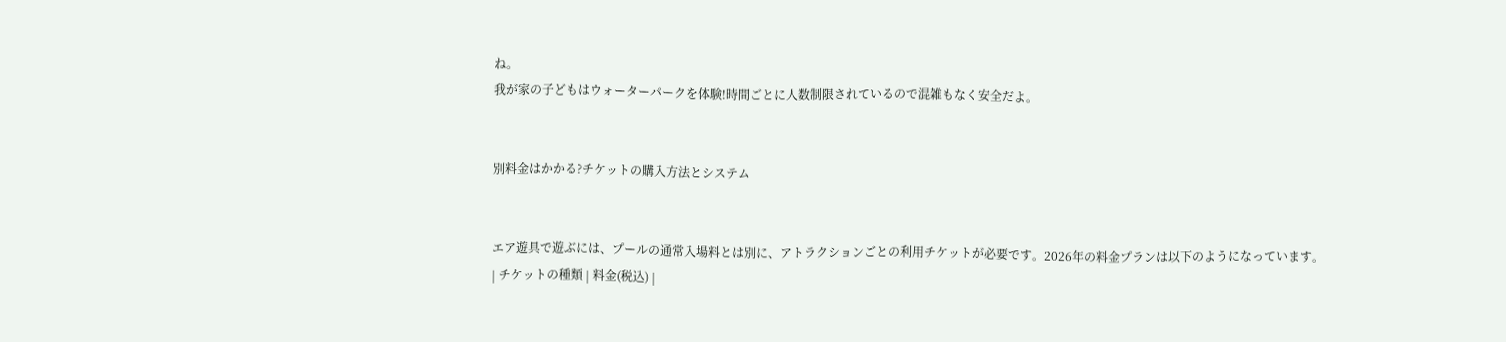ね。
我が家の子どもはウォーターパークを体験!時間ごとに人数制限されているので混雑もなく安全だよ。


別料金はかかる?チケットの購入方法とシステム


エア遊具で遊ぶには、プールの通常入場料とは別に、アトラクションごとの利用チケットが必要です。2026年の料金プランは以下のようになっています。
| チケットの種類 | 料金(税込) |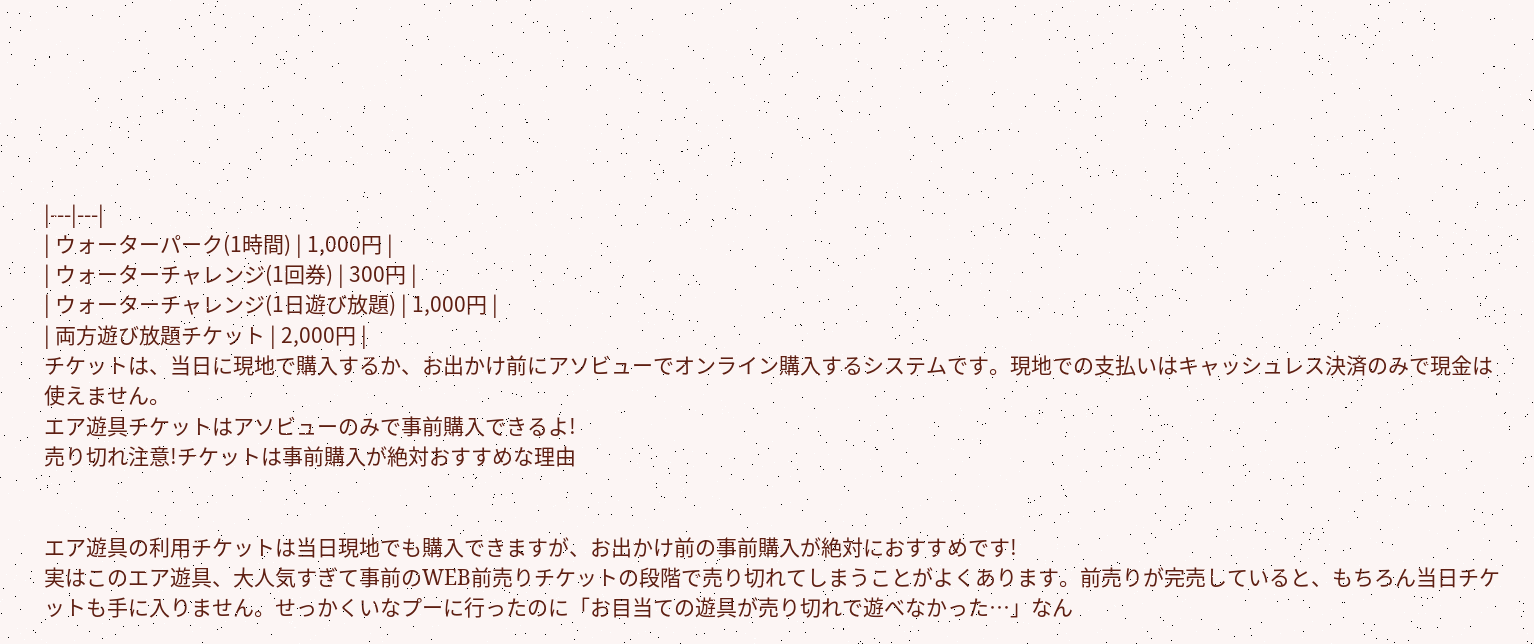|---|---|
| ウォーターパーク(1時間) | 1,000円 |
| ウォーターチャレンジ(1回券) | 300円 |
| ウォーターチャレンジ(1日遊び放題) | 1,000円 |
| 両方遊び放題チケット | 2,000円 |
チケットは、当日に現地で購入するか、お出かけ前にアソビューでオンライン購入するシステムです。現地での支払いはキャッシュレス決済のみで現金は使えません。
エア遊具チケットはアソビューのみで事前購入できるよ!
売り切れ注意!チケットは事前購入が絶対おすすめな理由


エア遊具の利用チケットは当日現地でも購入できますが、お出かけ前の事前購入が絶対におすすめです!
実はこのエア遊具、大人気すぎて事前のWEB前売りチケットの段階で売り切れてしまうことがよくあります。前売りが完売していると、もちろん当日チケットも手に入りません。せっかくいなプーに行ったのに「お目当ての遊具が売り切れで遊べなかった…」なん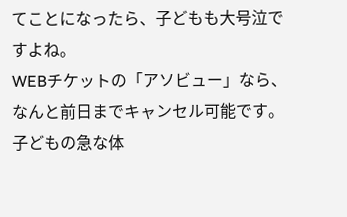てことになったら、子どもも大号泣ですよね。
WEBチケットの「アソビュー」なら、なんと前日までキャンセル可能です。子どもの急な体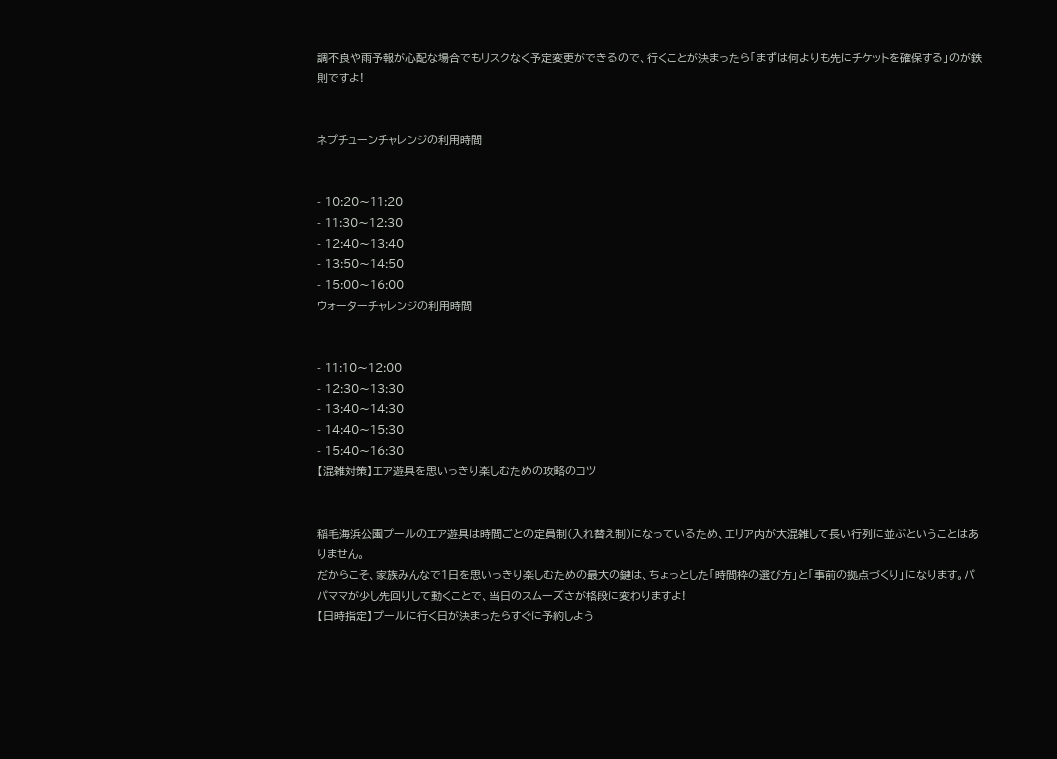調不良や雨予報が心配な場合でもリスクなく予定変更ができるので、行くことが決まったら「まずは何よりも先にチケットを確保する」のが鉄則ですよ!


ネプチューンチャレンジの利用時間


- 10:20〜11:20
- 11:30〜12:30
- 12:40〜13:40
- 13:50〜14:50
- 15:00〜16:00
ウォーターチャレンジの利用時間


- 11:10〜12:00
- 12:30〜13:30
- 13:40〜14:30
- 14:40〜15:30
- 15:40〜16:30
【混雑対策】エア遊具を思いっきり楽しむための攻略のコツ


稲毛海浜公園プールのエア遊具は時間ごとの定員制(入れ替え制)になっているため、エリア内が大混雑して長い行列に並ぶということはありません。
だからこそ、家族みんなで1日を思いっきり楽しむための最大の鍵は、ちょっとした「時間枠の選び方」と「事前の拠点づくり」になります。パパママが少し先回りして動くことで、当日のスムーズさが格段に変わりますよ!
【日時指定】プールに行く日が決まったらすぐに予約しよう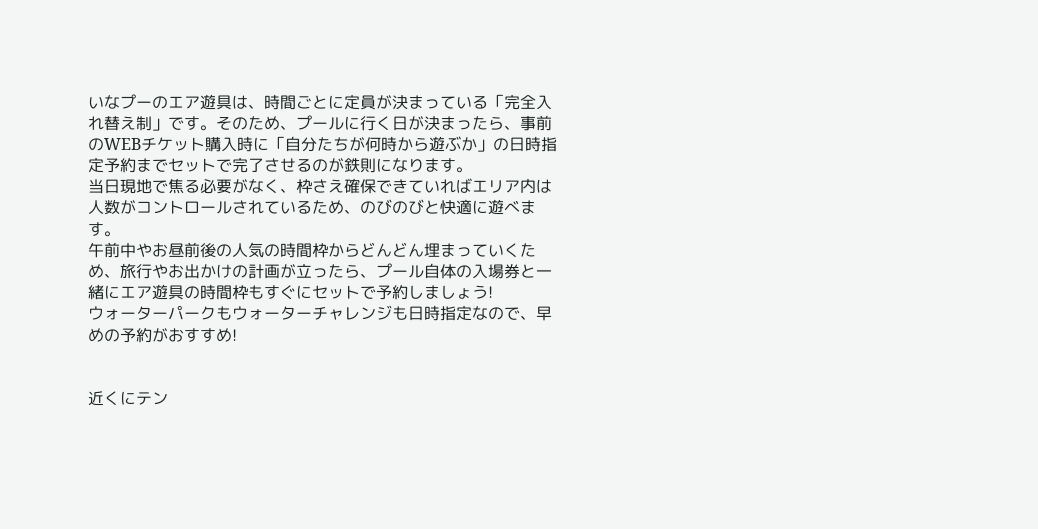いなプーのエア遊具は、時間ごとに定員が決まっている「完全入れ替え制」です。そのため、プールに行く日が決まったら、事前のWEBチケット購入時に「自分たちが何時から遊ぶか」の日時指定予約までセットで完了させるのが鉄則になります。
当日現地で焦る必要がなく、枠さえ確保できていればエリア内は人数がコントロールされているため、のびのびと快適に遊べます。
午前中やお昼前後の人気の時間枠からどんどん埋まっていくため、旅行やお出かけの計画が立ったら、プール自体の入場券と一緒にエア遊具の時間枠もすぐにセットで予約しましょう!
ウォーターパークもウォーターチャレンジも日時指定なので、早めの予約がおすすめ!


近くにテン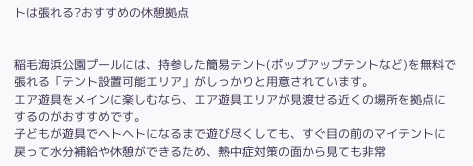トは張れる?おすすめの休憩拠点


稲毛海浜公園プールには、持参した簡易テント(ポップアップテントなど)を無料で張れる「テント設置可能エリア」がしっかりと用意されています。
エア遊具をメインに楽しむなら、エア遊具エリアが見渡せる近くの場所を拠点にするのがおすすめです。
子どもが遊具でヘトヘトになるまで遊び尽くしても、すぐ目の前のマイテントに戻って水分補給や休憩ができるため、熱中症対策の面から見ても非常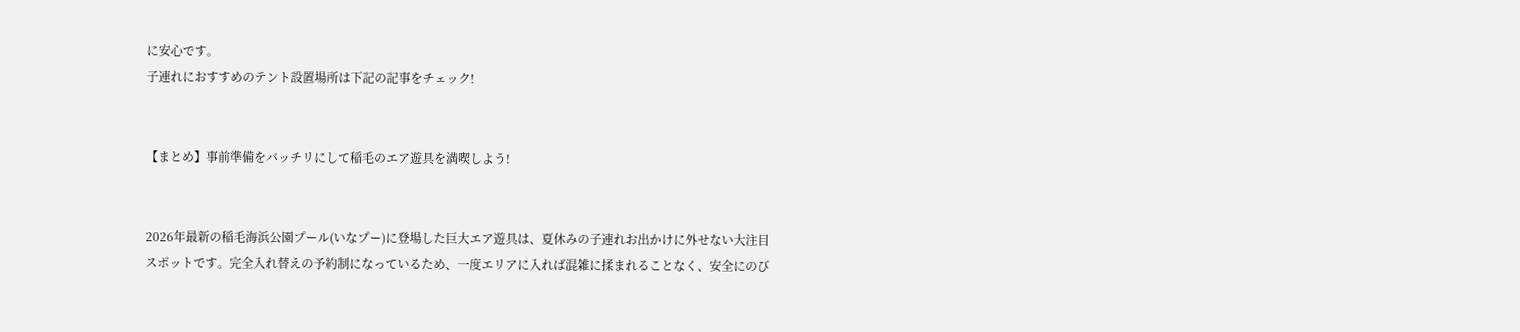に安心です。
子連れにおすすめのテント設置場所は下記の記事をチェック!


【まとめ】事前準備をバッチリにして稲毛のエア遊具を満喫しよう!


2026年最新の稲毛海浜公園プール(いなプー)に登場した巨大エア遊具は、夏休みの子連れお出かけに外せない大注目スポットです。完全入れ替えの予約制になっているため、一度エリアに入れば混雑に揉まれることなく、安全にのび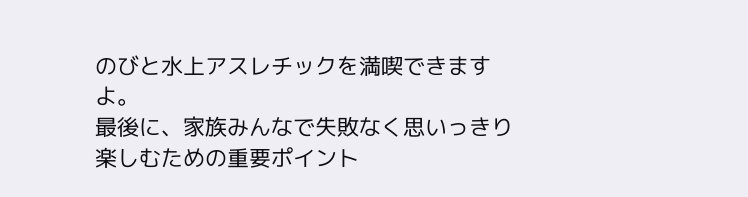のびと水上アスレチックを満喫できますよ。
最後に、家族みんなで失敗なく思いっきり楽しむための重要ポイント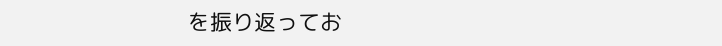を振り返ってお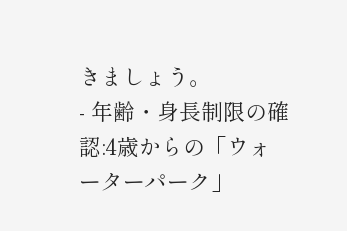きましょう。
- 年齢・身長制限の確認:4歳からの「ウォーターパーク」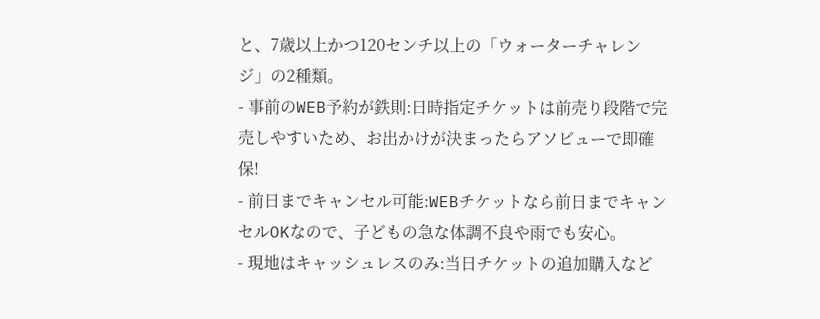と、7歳以上かつ120センチ以上の「ウォーターチャレンジ」の2種類。
- 事前のWEB予約が鉄則:日時指定チケットは前売り段階で完売しやすいため、お出かけが決まったらアソビューで即確保!
- 前日までキャンセル可能:WEBチケットなら前日までキャンセルOKなので、子どもの急な体調不良や雨でも安心。
- 現地はキャッシュレスのみ:当日チケットの追加購入など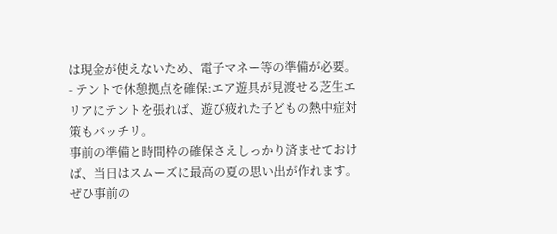は現金が使えないため、電子マネー等の準備が必要。
- テントで休憩拠点を確保:エア遊具が見渡せる芝生エリアにテントを張れば、遊び疲れた子どもの熱中症対策もバッチリ。
事前の準備と時間枠の確保さえしっかり済ませておけば、当日はスムーズに最高の夏の思い出が作れます。
ぜひ事前の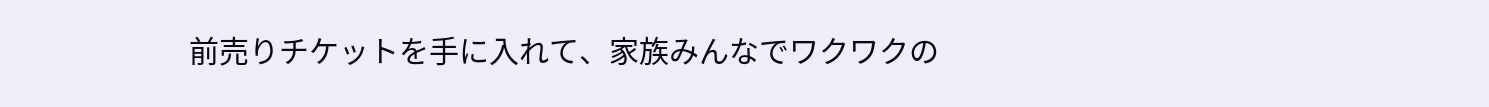前売りチケットを手に入れて、家族みんなでワクワクの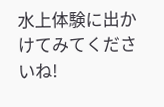水上体験に出かけてみてくださいね!